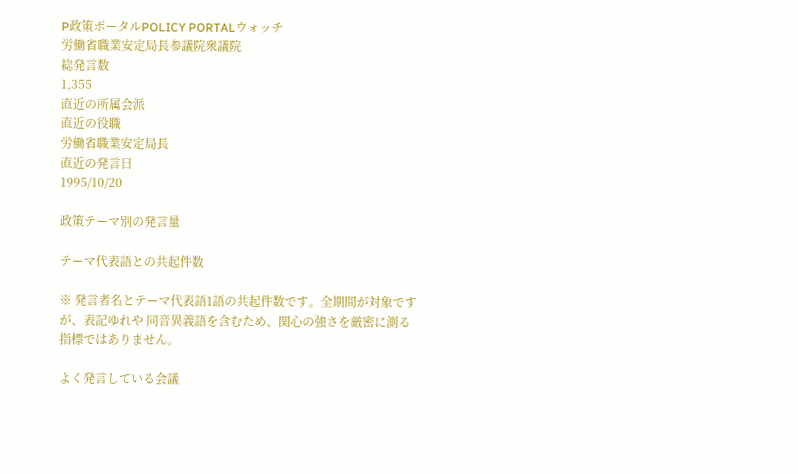P政策ポータルPOLICY PORTALウォッチ
労働省職業安定局長参議院衆議院
総発言数
1,355
直近の所属会派
直近の役職
労働省職業安定局長
直近の発言日
1995/10/20

政策テーマ別の発言量

テーマ代表語との共起件数

※ 発言者名とテーマ代表語1語の共起件数です。全期間が対象ですが、表記ゆれや 同音異義語を含むため、関心の強さを厳密に測る指標ではありません。

よく発言している会議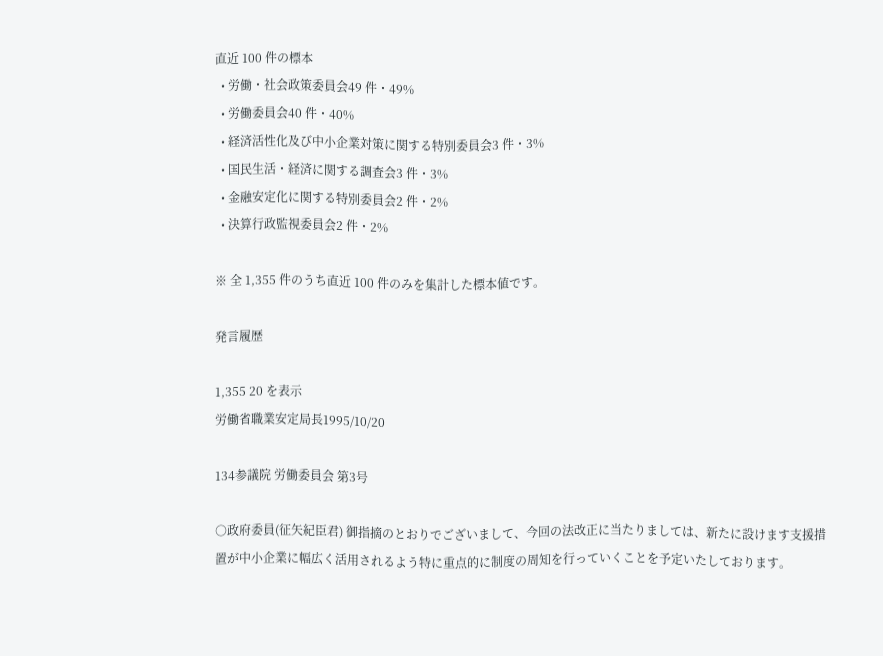直近 100 件の標本
  • 労働・社会政策委員会49 件・49%
  • 労働委員会40 件・40%
  • 経済活性化及び中小企業対策に関する特別委員会3 件・3%
  • 国民生活・経済に関する調査会3 件・3%
  • 金融安定化に関する特別委員会2 件・2%
  • 決算行政監視委員会2 件・2%

※ 全 1,355 件のうち直近 100 件のみを集計した標本値です。

発言履歴

1,355 20 を表示
労働省職業安定局長1995/10/20

134参議院 労働委員会 第3号

○政府委員(征矢紀臣君) 御指摘のとおりでございまして、今回の法改正に当たりましては、新たに設けます支援措置が中小企業に幅広く活用されるよう特に重点的に制度の周知を行っていくことを予定いたしております。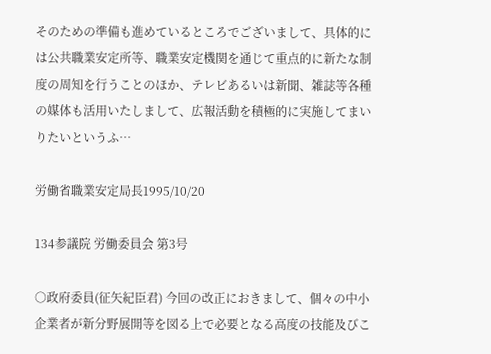そのための準備も進めているところでございまして、具体的には公共職業安定所等、職業安定機関を通じて重点的に新たな制度の周知を行うことのほか、テレビあるいは新聞、雑誌等各種の媒体も活用いたしまして、広報活動を積極的に実施してまいりたいというふ…

労働省職業安定局長1995/10/20

134参議院 労働委員会 第3号

○政府委員(征矢紀臣君) 今回の改正におきまして、個々の中小企業者が新分野展開等を図る上で必要となる高度の技能及びこ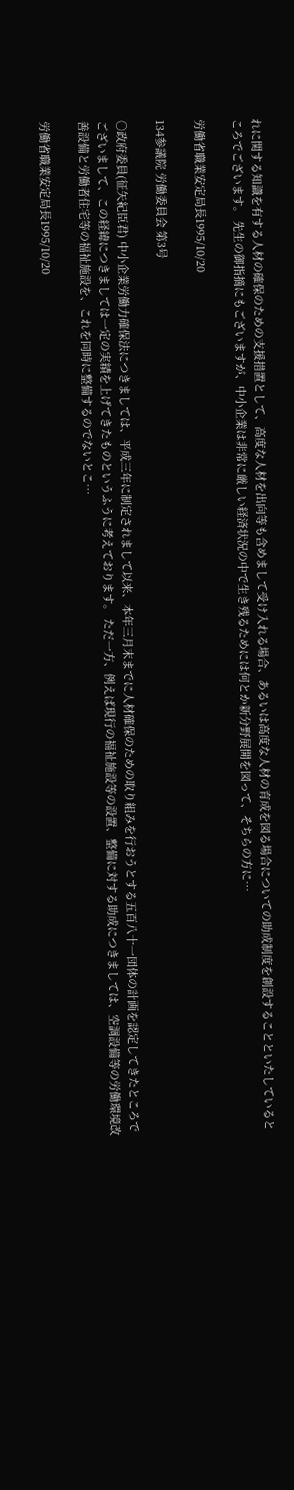れに関する知識を有する人材の確保のための支援措置として、高度な人材を出向等も含めまして受け入れる場合、あるいは高度な人材の育成を図る場合についての助成制度を創設することといたしているところでございます。 先生の御指摘にもございますが、中小企業は非常に厳しい経済状況の中で生き残るためには何とか新分野展開を図って、そちらの方に…

労働省職業安定局長1995/10/20

134参議院 労働委員会 第3号

○政府委員(征矢紀臣君) 中小企業労働力確保法につきましては、平成三年に制定されまして以来、本年三月末までに人材確保のための取り組みを行おうとする五百八十一団体の計画を認定してきたところでございまして、この経緯につきましては一定の実績を上げてきたものというふうに考えております。 ただ一方、例えば現行の福祉施設等の設置、整備に対する助成につきましては、空調設備等の労働環境改善設備と労働者住宅等の福祉施設を、これを同時に整備するのでないとこ…

労働省職業安定局長1995/10/20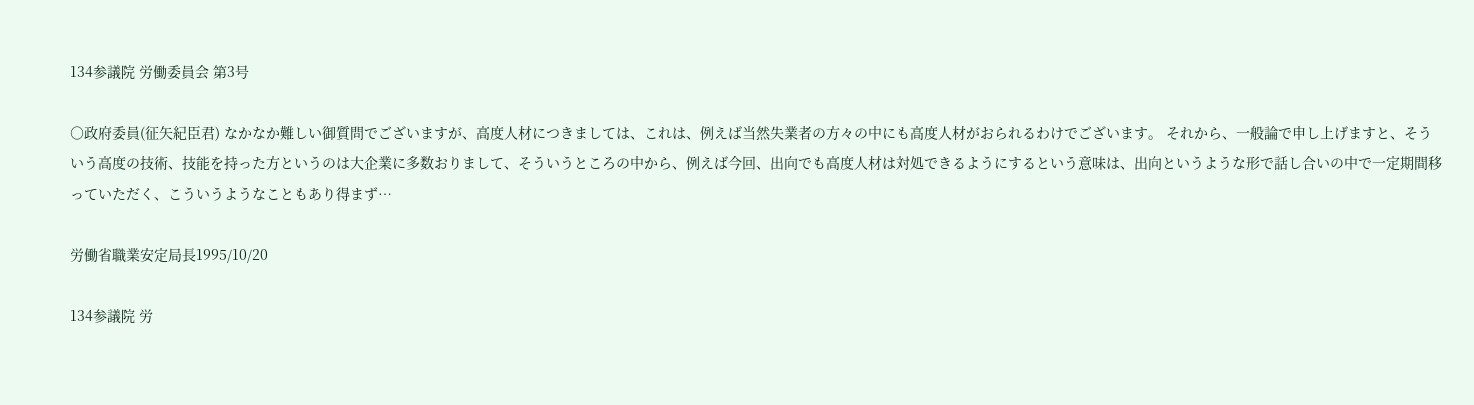134参議院 労働委員会 第3号

○政府委員(征矢紀臣君) なかなか難しい御質問でございますが、高度人材につきましては、これは、例えば当然失業者の方々の中にも高度人材がおられるわけでございます。 それから、一般論で申し上げますと、そういう高度の技術、技能を持った方というのは大企業に多数おりまして、そういうところの中から、例えば今回、出向でも高度人材は対処できるようにするという意味は、出向というような形で話し合いの中で一定期間移っていただく、こういうようなこともあり得まず…

労働省職業安定局長1995/10/20

134参議院 労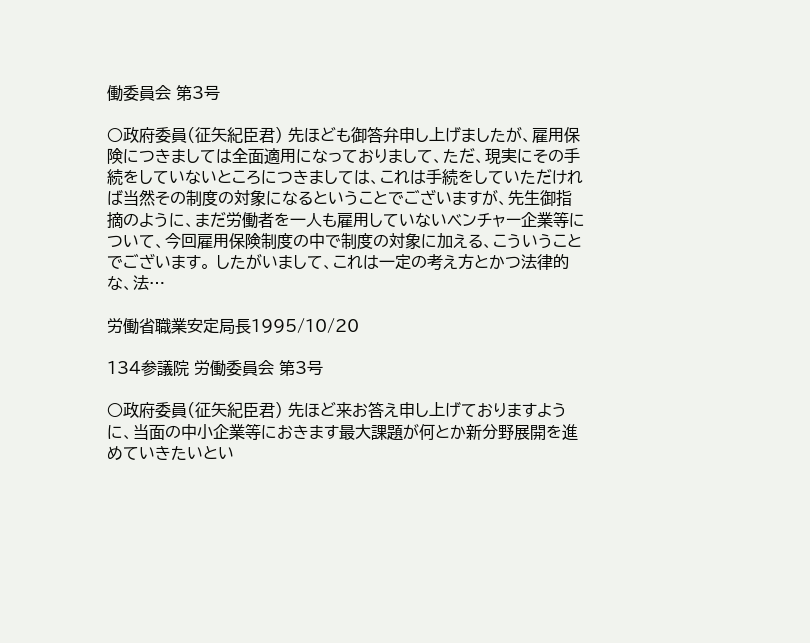働委員会 第3号

○政府委員(征矢紀臣君) 先ほども御答弁申し上げましたが、雇用保険につきましては全面適用になっておりまして、ただ、現実にその手続をしていないところにつきましては、これは手続をしていただければ当然その制度の対象になるということでございますが、先生御指摘のように、まだ労働者を一人も雇用していないベンチャー企業等について、今回雇用保険制度の中で制度の対象に加える、こういうことでございます。 したがいまして、これは一定の考え方とかつ法律的な、法…

労働省職業安定局長1995/10/20

134参議院 労働委員会 第3号

○政府委員(征矢紀臣君) 先ほど来お答え申し上げておりますように、当面の中小企業等におきます最大課題が何とか新分野展開を進めていきたいとい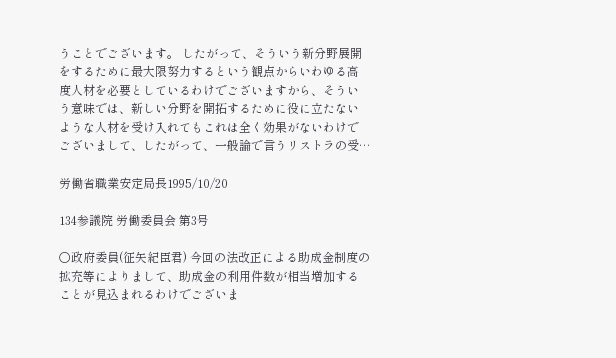うことでございます。 したがって、そういう新分野展開をするために最大限努力するという観点からいわゆる高度人材を必要としているわけでございますから、そういう意味では、新しい分野を開拓するために役に立たないような人材を受け入れてもこれは全く効果がないわけでございまして、したがって、一般論で言うリストラの受…

労働省職業安定局長1995/10/20

134参議院 労働委員会 第3号

○政府委員(征矢紀臣君) 今回の法改正による助成金制度の拡充等によりまして、助成金の利用件数が相当増加することが見込まれるわけでございま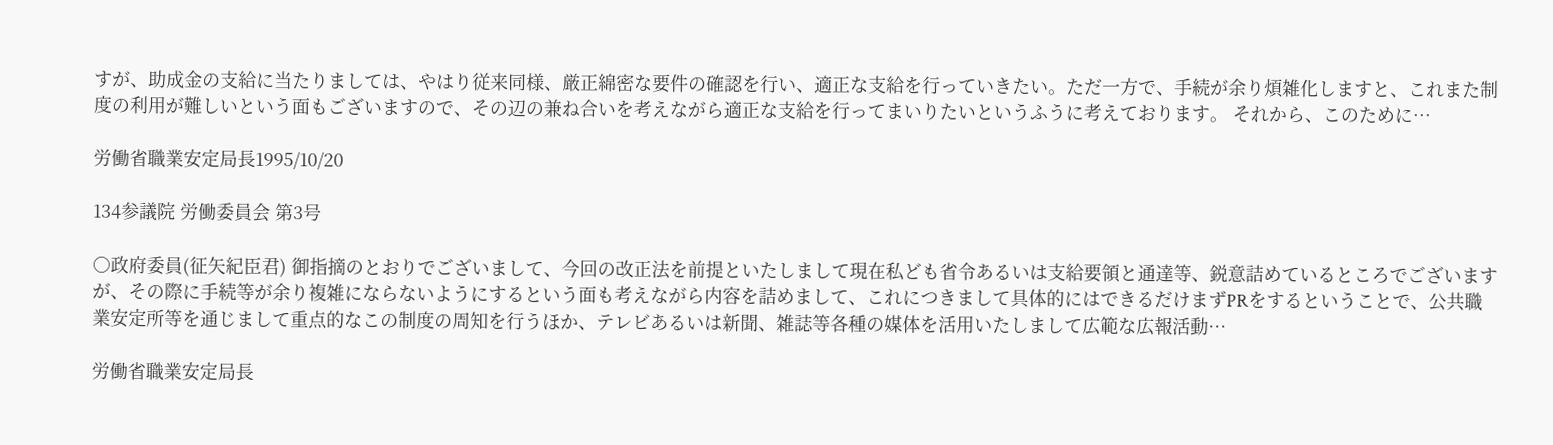すが、助成金の支給に当たりましては、やはり従来同様、厳正綿密な要件の確認を行い、適正な支給を行っていきたい。ただ一方で、手続が余り煩雑化しますと、これまた制度の利用が難しいという面もございますので、その辺の兼ね合いを考えながら適正な支給を行ってまいりたいというふうに考えております。 それから、このために…

労働省職業安定局長1995/10/20

134参議院 労働委員会 第3号

○政府委員(征矢紀臣君) 御指摘のとおりでございまして、今回の改正法を前提といたしまして現在私ども省令あるいは支給要領と通達等、鋭意詰めているところでございますが、その際に手続等が余り複雑にならないようにするという面も考えながら内容を詰めまして、これにつきまして具体的にはできるだけまずPRをするということで、公共職業安定所等を通じまして重点的なこの制度の周知を行うほか、テレビあるいは新聞、雑誌等各種の媒体を活用いたしまして広範な広報活動…

労働省職業安定局長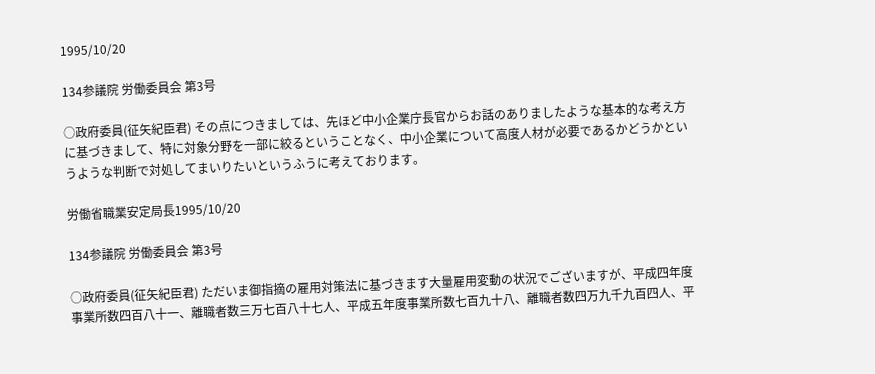1995/10/20

134参議院 労働委員会 第3号

○政府委員(征矢紀臣君) その点につきましては、先ほど中小企業庁長官からお話のありましたような基本的な考え方に基づきまして、特に対象分野を一部に絞るということなく、中小企業について高度人材が必要であるかどうかというような判断で対処してまいりたいというふうに考えております。

労働省職業安定局長1995/10/20

134参議院 労働委員会 第3号

○政府委員(征矢紀臣君) ただいま御指摘の雇用対策法に基づきます大量雇用変動の状況でございますが、平成四年度事業所数四百八十一、離職者数三万七百八十七人、平成五年度事業所数七百九十八、離職者数四万九千九百四人、平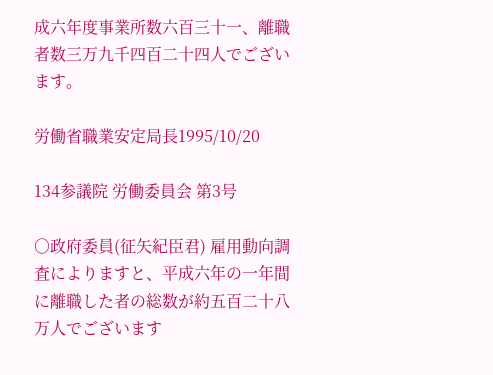成六年度事業所数六百三十一、離職者数三万九千四百二十四人でございます。

労働省職業安定局長1995/10/20

134参議院 労働委員会 第3号

○政府委員(征矢紀臣君) 雇用動向調査によりますと、平成六年の一年間に離職した者の総数が約五百二十八万人でございます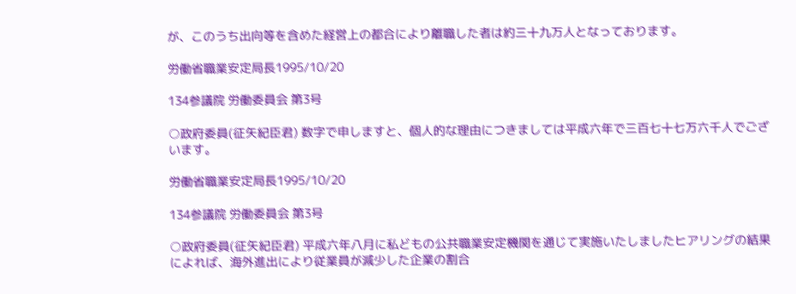が、このうち出向等を含めた経営上の都合により離職した者は約三十九万人となっております。

労働省職業安定局長1995/10/20

134参議院 労働委員会 第3号

○政府委員(征矢紀臣君) 数字で申しますと、個人的な理由につきましては平成六年で三百七十七万六千人でございます。

労働省職業安定局長1995/10/20

134参議院 労働委員会 第3号

○政府委員(征矢紀臣君) 平成六年八月に私どもの公共職業安定機関を通じて実施いたしましたヒアリングの結果によれば、海外進出により従業員が減少した企業の割合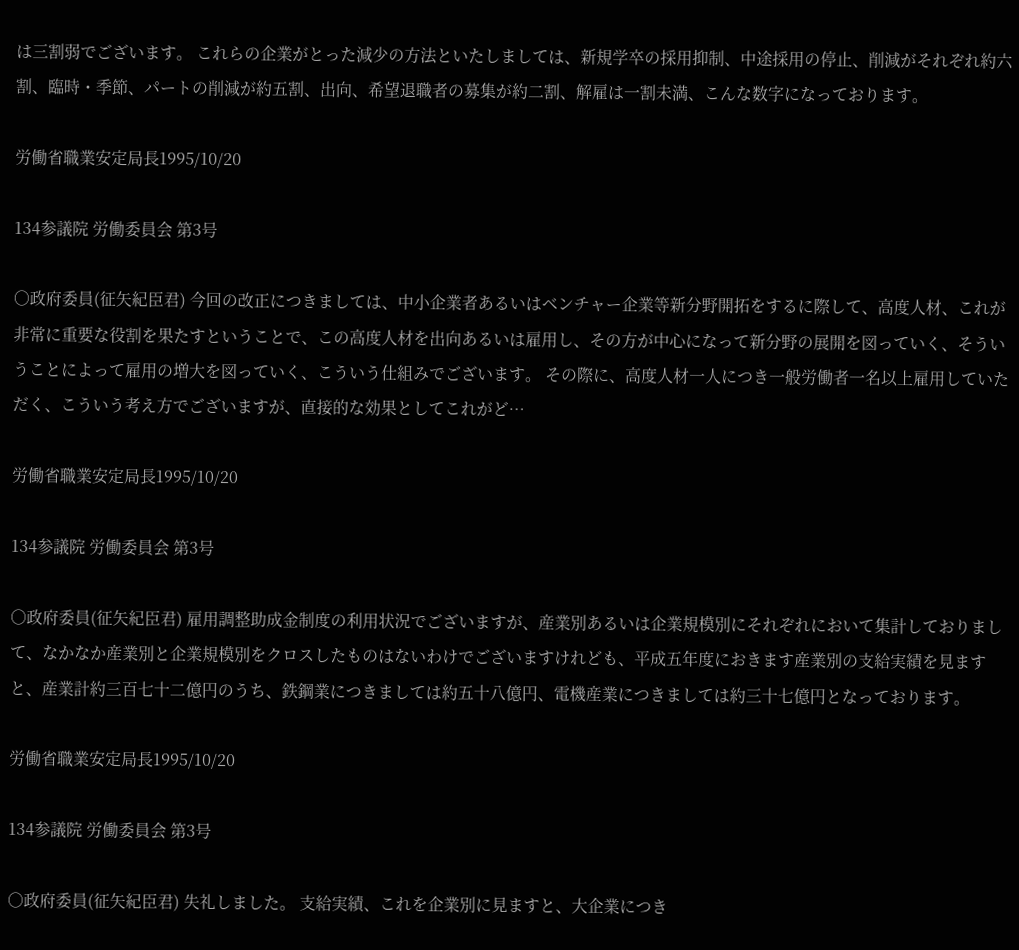は三割弱でございます。 これらの企業がとった減少の方法といたしましては、新規学卒の採用抑制、中途採用の停止、削減がそれぞれ約六割、臨時・季節、パートの削減が約五割、出向、希望退職者の募集が約二割、解雇は一割未満、こんな数字になっております。

労働省職業安定局長1995/10/20

134参議院 労働委員会 第3号

○政府委員(征矢紀臣君) 今回の改正につきましては、中小企業者あるいはベンチャー企業等新分野開拓をするに際して、高度人材、これが非常に重要な役割を果たすということで、この高度人材を出向あるいは雇用し、その方が中心になって新分野の展開を図っていく、そういうことによって雇用の増大を図っていく、こういう仕組みでございます。 その際に、高度人材一人につき一般労働者一名以上雇用していただく、こういう考え方でございますが、直接的な効果としてこれがど…

労働省職業安定局長1995/10/20

134参議院 労働委員会 第3号

○政府委員(征矢紀臣君) 雇用調整助成金制度の利用状況でございますが、産業別あるいは企業規模別にそれぞれにおいて集計しておりまして、なかなか産業別と企業規模別をクロスしたものはないわけでございますけれども、平成五年度におきます産業別の支給実績を見ますと、産業計約三百七十二億円のうち、鉄鋼業につきましては約五十八億円、電機産業につきましては約三十七億円となっております。

労働省職業安定局長1995/10/20

134参議院 労働委員会 第3号

○政府委員(征矢紀臣君) 失礼しました。 支給実績、これを企業別に見ますと、大企業につき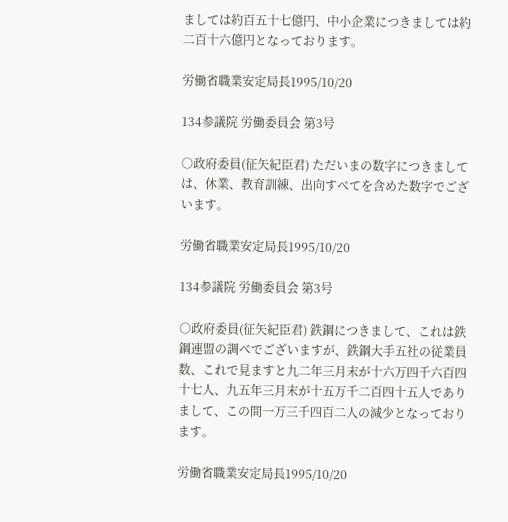ましては約百五十七億円、中小企業につきましては約二百十六億円となっております。

労働省職業安定局長1995/10/20

134参議院 労働委員会 第3号

○政府委員(征矢紀臣君) ただいまの数字につきましては、休業、教育訓練、出向すべてを含めた数字でございます。

労働省職業安定局長1995/10/20

134参議院 労働委員会 第3号

○政府委員(征矢紀臣君) 鉄鋼につきまして、これは鉄鋼連盟の調べでございますが、鉄鋼大手五社の従業員数、これで見ますと九二年三月末が十六万四千六百四十七人、九五年三月末が十五万千二百四十五人でありまして、この間一万三千四百二人の減少となっております。

労働省職業安定局長1995/10/20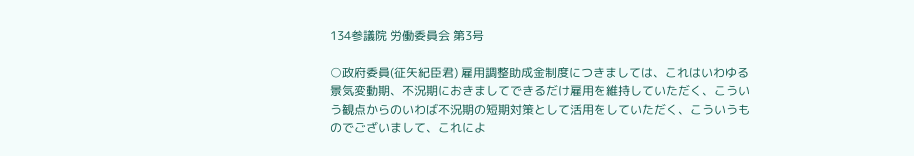134参議院 労働委員会 第3号

○政府委員(征矢紀臣君) 雇用調整助成金制度につきましては、これはいわゆる景気変動期、不況期におきましてできるだけ雇用を維持していただく、こういう観点からのいわば不況期の短期対策として活用をしていただく、こういうものでございまして、これによ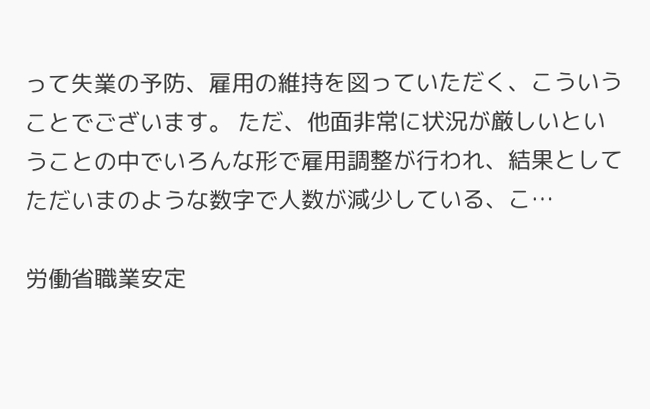って失業の予防、雇用の維持を図っていただく、こういうことでございます。 ただ、他面非常に状況が厳しいということの中でいろんな形で雇用調整が行われ、結果としてただいまのような数字で人数が減少している、こ…

労働省職業安定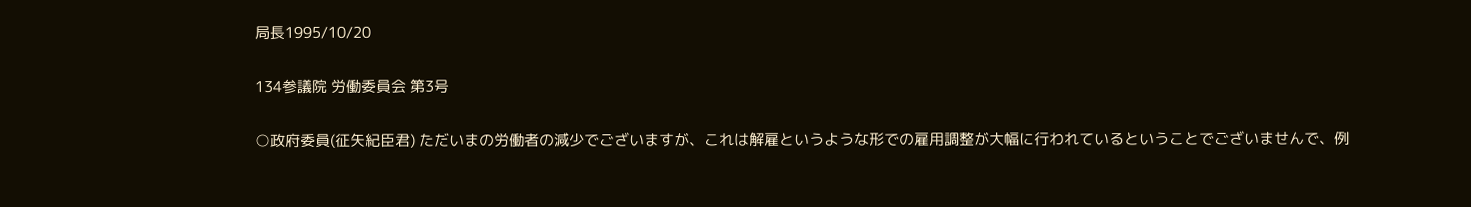局長1995/10/20

134参議院 労働委員会 第3号

○政府委員(征矢紀臣君) ただいまの労働者の減少でございますが、これは解雇というような形での雇用調整が大幅に行われているということでございませんで、例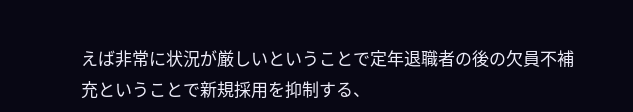えば非常に状況が厳しいということで定年退職者の後の欠員不補充ということで新規採用を抑制する、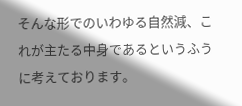そんな形でのいわゆる自然減、これが主たる中身であるというふうに考えております。